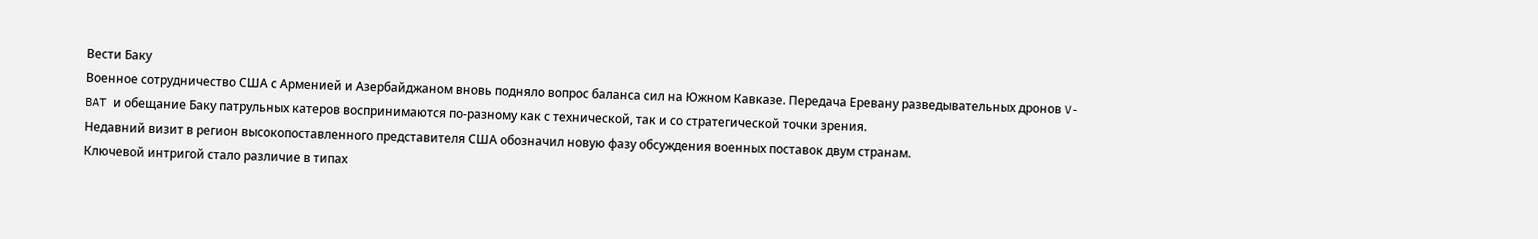Вести Баку
Военное сотрудничество США с Арменией и Азербайджаном вновь подняло вопрос баланса сил на Южном Кавказе. Передача Еревану разведывательных дронов V-BAT и обещание Баку патрульных катеров воспринимаются по-разному как с технической, так и со стратегической точки зрения.
Недавний визит в регион высокопоставленного представителя США обозначил новую фазу обсуждения военных поставок двум странам.
Ключевой интригой стало различие в типах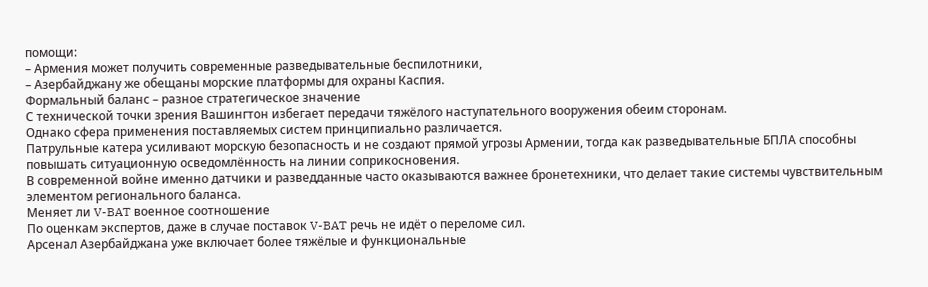помощи:
– Армения может получить современные разведывательные беспилотники,
– Азербайджану же обещаны морские платформы для охраны Каспия.
Формальный баланс – разное стратегическое значение
С технической точки зрения Вашингтон избегает передачи тяжёлого наступательного вооружения обеим сторонам.
Однако сфера применения поставляемых систем принципиально различается.
Патрульные катера усиливают морскую безопасность и не создают прямой угрозы Армении, тогда как разведывательные БПЛА способны повышать ситуационную осведомлённость на линии соприкосновения.
В современной войне именно датчики и разведданные часто оказываются важнее бронетехники, что делает такие системы чувствительным элементом регионального баланса.
Меняет ли V-BAT военное соотношение
По оценкам экспертов, даже в случае поставок V-BAT речь не идёт о переломе сил.
Арсенал Азербайджана уже включает более тяжёлые и функциональные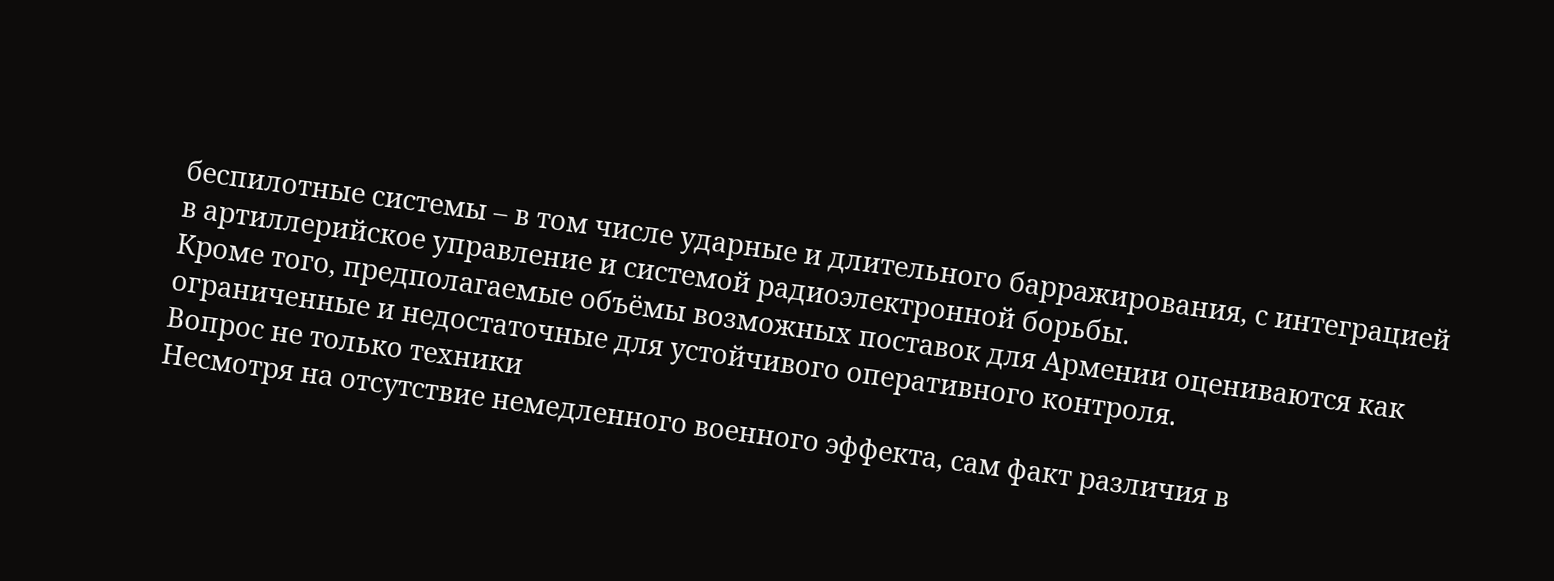беспилотные системы – в том числе ударные и длительного барражирования, с интеграцией в артиллерийское управление и системой радиоэлектронной борьбы.
Кроме того, предполагаемые объёмы возможных поставок для Армении оцениваются как ограниченные и недостаточные для устойчивого оперативного контроля.
Вопрос не только техники
Несмотря на отсутствие немедленного военного эффекта, сам факт различия в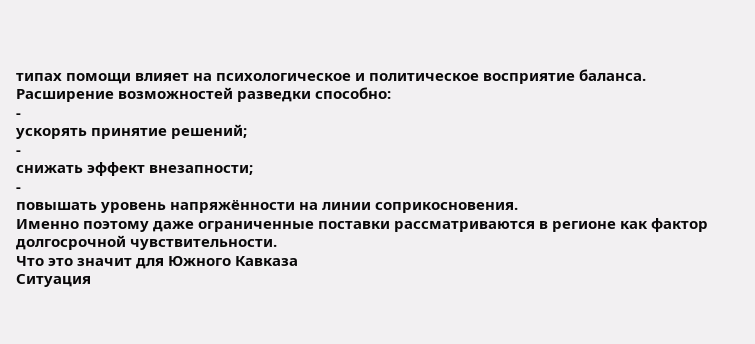типах помощи влияет на психологическое и политическое восприятие баланса.
Расширение возможностей разведки способно:
-
ускорять принятие решений;
-
снижать эффект внезапности;
-
повышать уровень напряжённости на линии соприкосновения.
Именно поэтому даже ограниченные поставки рассматриваются в регионе как фактор долгосрочной чувствительности.
Что это значит для Южного Кавказа
Ситуация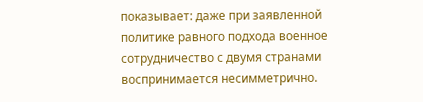показывает: даже при заявленной политике равного подхода военное сотрудничество с двумя странами воспринимается несимметрично.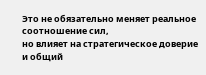Это не обязательно меняет реальное соотношение сил,
но влияет на стратегическое доверие и общий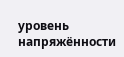уровень напряжённости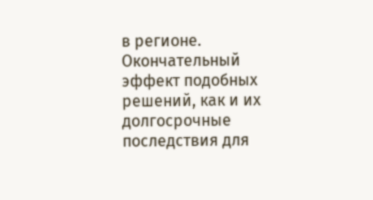в регионе.
Окончательный эффект подобных решений, как и их долгосрочные последствия для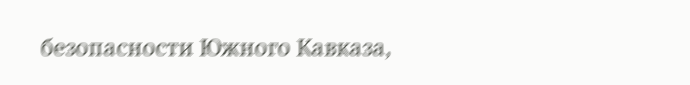безопасности Южного Кавказа,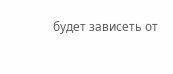будет зависеть от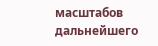масштабов дальнейшего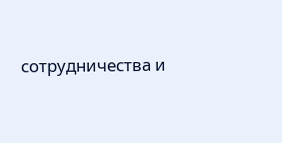сотрудничества и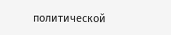политической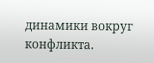динамики вокруг конфликта.